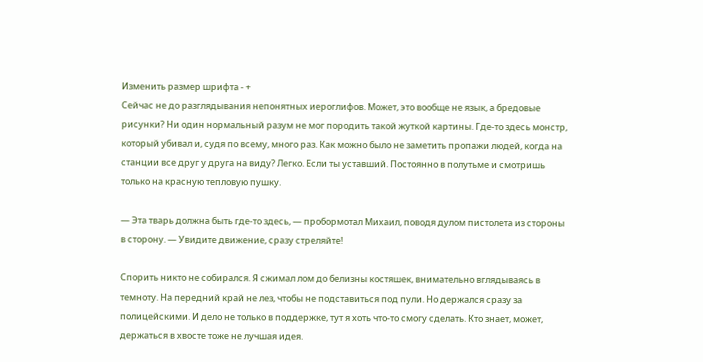Изменить размер шрифта - +
Сейчас не до разглядывания непонятных иероглифов. Может, это вообще не язык, а бредовые рисунки? Ни один нормальный разум не мог породить такой жуткой картины. Где-то здесь монстр, который убивал и, судя по всему, много раз. Как можно было не заметить пропажи людей, когда на станции все друг у друга на виду? Легко. Если ты уставший. Постоянно в полутьме и смотришь только на красную тепловую пушку.

— Эта тварь должна быть где-то здесь, — пробормотал Михаил, поводя дулом пистолета из стороны в сторону. — Увидите движение, сразу стреляйте!

Спорить никто не собирался. Я сжимал лом до белизны костяшек, внимательно вглядываясь в темноту. На передний край не лез, чтобы не подставиться под пули. Но держался сразу за полицейскими. И дело не только в поддержке, тут я хоть что-то смогу сделать. Кто знает, может, держаться в хвосте тоже не лучшая идея.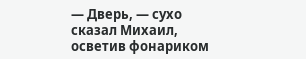— Дверь, — сухо сказал Михаил, осветив фонариком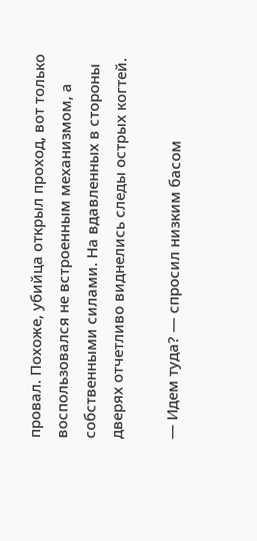провал. Похоже, убийца открыл проход, вот только воспользовался не встроенным механизмом, а собственными силами. На вдавленных в стороны дверях отчетливо виднелись следы острых когтей.

— Идем туда? — спросил низким басом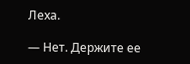Леха.

— Нет. Держите ее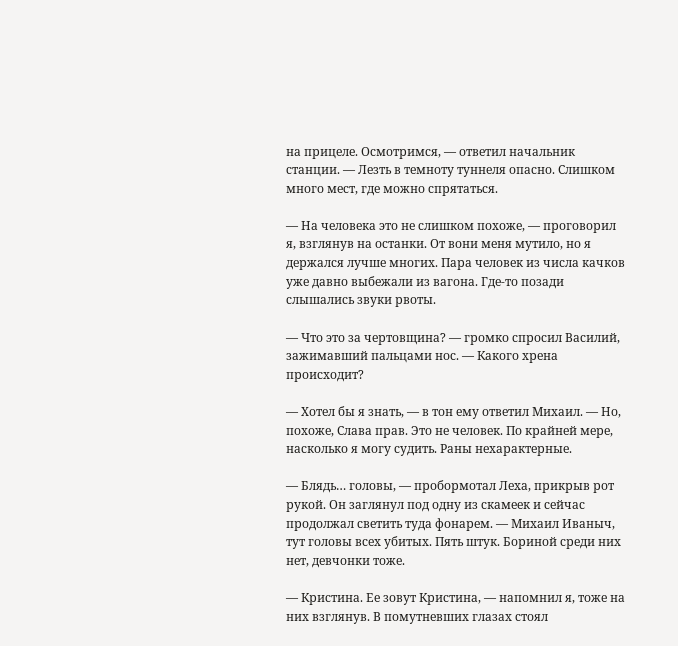на прицеле. Осмотримся, — ответил начальник станции. — Лезть в темноту туннеля опасно. Слишком много мест, где можно спрятаться.

— На человека это не слишком похоже, — проговорил я, взглянув на останки. От вони меня мутило, но я держался лучше многих. Пара человек из числа качков уже давно выбежали из вагона. Где-то позади слышались звуки рвоты.

— Что это за чертовщина? — громко спросил Василий, зажимавший пальцами нос. — Какого хрена происходит?

— Хотел бы я знать, — в тон ему ответил Михаил. — Но, похоже, Слава прав. Это не человек. По крайней мере, насколько я могу судить. Раны нехарактерные.

— Блядь… головы, — пробормотал Леха, прикрыв рот рукой. Он заглянул под одну из скамеек и сейчас продолжал светить туда фонарем. — Михаил Иваныч, тут головы всех убитых. Пять штук. Бориной среди них нет, девчонки тоже.

— Кристина. Ее зовут Кристина, — напомнил я, тоже на них взглянув. В помутневших глазах стоял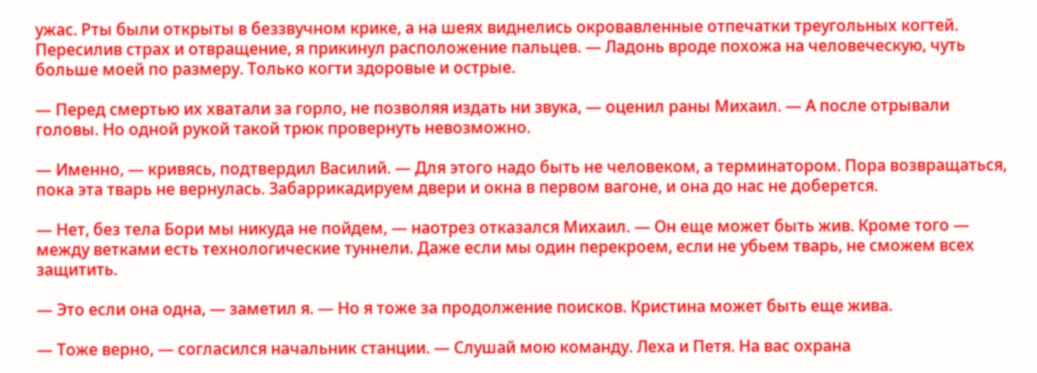ужас. Рты были открыты в беззвучном крике, а на шеях виднелись окровавленные отпечатки треугольных когтей. Пересилив страх и отвращение, я прикинул расположение пальцев. — Ладонь вроде похожа на человеческую, чуть больше моей по размеру. Только когти здоровые и острые.

— Перед смертью их хватали за горло, не позволяя издать ни звука, — оценил раны Михаил. — А после отрывали головы. Но одной рукой такой трюк провернуть невозможно.

— Именно, — кривясь, подтвердил Василий. — Для этого надо быть не человеком, а терминатором. Пора возвращаться, пока эта тварь не вернулась. Забаррикадируем двери и окна в первом вагоне, и она до нас не доберется.

— Нет, без тела Бори мы никуда не пойдем, — наотрез отказался Михаил. — Он еще может быть жив. Кроме того — между ветками есть технологические туннели. Даже если мы один перекроем, если не убьем тварь, не сможем всех защитить.

— Это если она одна, — заметил я. — Но я тоже за продолжение поисков. Кристина может быть еще жива.

— Тоже верно, — согласился начальник станции. — Слушай мою команду. Леха и Петя. На вас охрана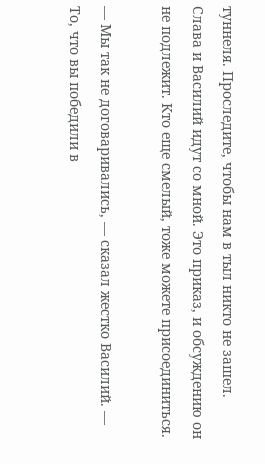туннеля. Проследите, чтобы нам в тыл никто не зашел. Слава и Василий идут со мной. Это приказ, и обсуждению он не подлежит. Кто еще смелый, тоже можете присоединиться.

— Мы так не договаривались, — сказал жестко Василий. — То, что вы победили в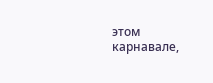этом карнавале,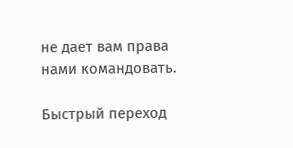не дает вам права нами командовать.

Быстрый переход